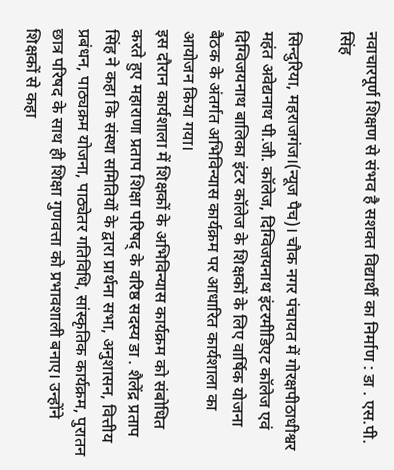नवाचारपूर्ण शिक्षण से संभव है सशक्त विद्यार्थी का निर्माण : डा . एस.पी. सिंह

सिन्दुरिया, महराजगंज।(न्यूज पैच)। चौक नगर पंचायत में गोरक्षपीठाधीश्वर महंत अवेद्यनाथ पी.जी. कॉलेज, दिग्विजयनाथ इंटरमीडिएट कॉलेज एवं दिग्विजयनाथ बालिका इंटर कॉलेज के शिक्षकों के लिए वार्षिक योजना बैठक के अंतर्गत अभिविन्यास कार्यक्रम पर आधारित कार्यशाला का आयोजन किया गया।
इस दौरान कार्यशाला में शिक्षकों के अभिविन्यास कार्यक्रम को संबोधित करते हुए महाराणा प्रताप शिक्षा परिषद् के वरिष्ठ सदस्य डा . शैलेंद्र प्रताप सिंह ने कहा कि संस्था समितियों के द्वारा प्रार्थना सभा, अनुशासन, वित्तीय प्रबंधन, पाठ्यक्रम योजना, पाठ्येतर गतिविधि, सांस्कृतिक कार्यक्रम, पुरातन छात्र परिषद के साथ ही शिक्षा गुणवत्ता को प्रभावशाली बनाए। उन्होंने शिक्षकों से कहा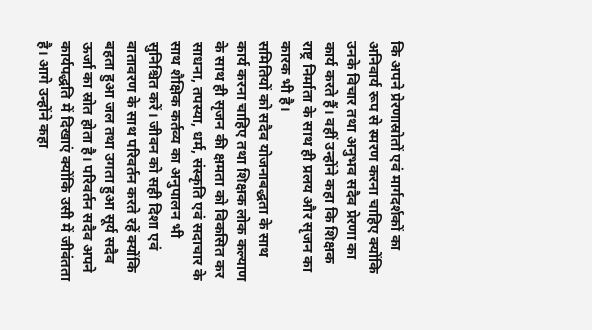कि अपने प्रेरणास्रोतों एवं मार्गदर्शकों का अनिवार्य रूप से स्मरण करना चाहिए क्योंकि उनके विचार तथा अनुभव सदैव प्रेरणा का कार्य करते हैं। वहीं उन्होंने कहा कि शिक्षक राष्ट्र निर्माता के साथ ही प्रलय और सृजन का कारक भी है।
समितियों को सदैव योजनाबद्धता के साथ कार्य करना चाहिए तथा शिक्षक लोक कल्याण के साथ ही सृजन की क्षमता को विकसित कर साधना, तपस्या, धर्म, संस्कृति एवं सदाचार के साथ शैक्षिक कर्तव्य का अनुपालन भी सुनिश्चित करें। जीवन को सही दिशा एवं वातावरण के साथ परिवर्तन करते रहें क्योंकि बहता हुआ जल तथा उगता हुआ सूर्य सदैव ऊर्जा का स्रोत होता है। परिवर्तन सदैव अपने कार्यपद्धति में दिखाएं क्योंकि उसी में जीवंतता है। आगे उन्होंने कहा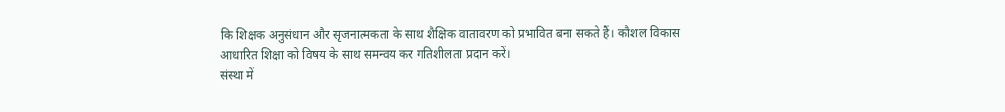कि शिक्षक अनुसंधान और सृजनात्मकता के साथ शैक्षिक वातावरण को प्रभावित बना सकते हैं। कौशल विकास आधारित शिक्षा को विषय के साथ समन्वय कर गतिशीलता प्रदान करें।
संस्था में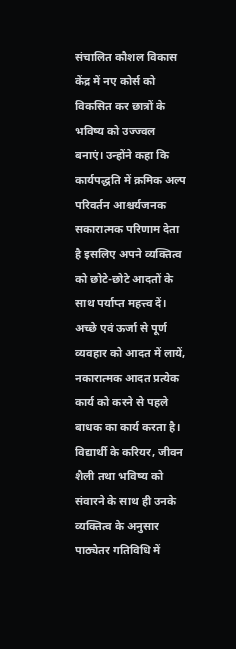संचालित कौशल विकास केंद्र में नए कोर्स को विकसित कर छात्रों के भविष्य को उज्ज्वल बनाएं। उन्होंने कहा कि कार्यपद्धति में क्रमिक अल्प परिवर्तन आश्चर्यजनक सकारात्मक परिणाम देता है इसलिए अपने व्यक्तित्व को छोटे-छोटे आदतों के साथ पर्याप्त महत्त्व दें। अच्छे एवं ऊर्जा से पूर्ण व्यवहार को आदत में लायें, नकारात्मक आदत प्रत्येक कार्य को करने से पहले बाधक का कार्य करता है। विद्यार्थी के करियर, जीवन शैली तथा भविष्य को संवारने के साथ ही उनके व्यक्तित्व के अनुसार पाठ्येतर गतिविधि में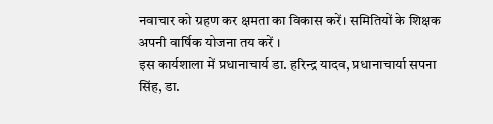नवाचार को ग्रहण कर क्षमता का विकास करें। समितियों के शिक्षक अपनी वार्षिक योजना तय करें ।
इस कार्यशाला में प्रधानाचार्य डा. हरिन्द्र यादव, प्रधानाचार्या सपना सिंह, डा.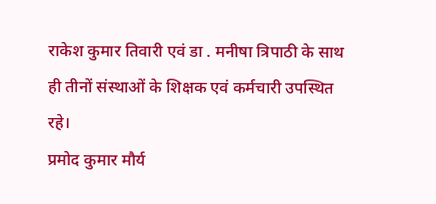राकेश कुमार तिवारी एवं डा . मनीषा त्रिपाठी के साथ ही तीनों संस्थाओं के शिक्षक एवं कर्मचारी उपस्थित रहे।
प्रमोद कुमार मौर्य